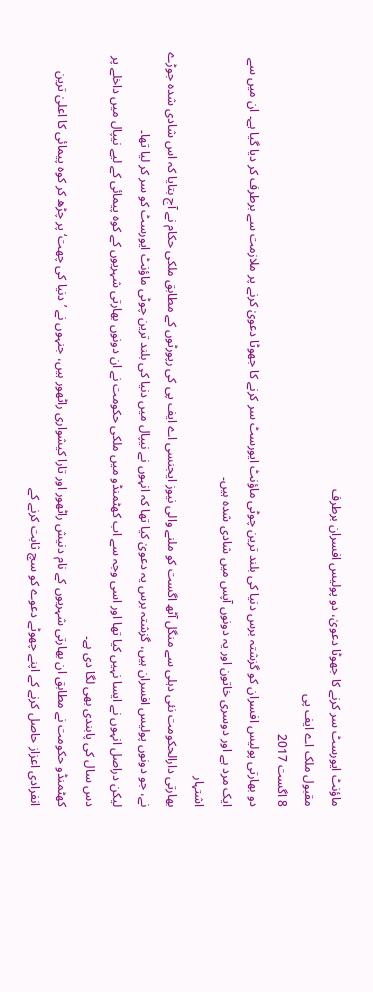ماؤنٹ ایورسٹ سر کرنے کا جھوٹا دعویٰ، دو پولیس افسران برطرف
مقبول ملک اے ایف پی
8 اگست 2017
دو بھارتی پولیس افسران کو گزشتہ برس دنیا کی بلند ترین چوٹی ماؤنٹ ایورسٹ سر کرنے کا جھوٹا دعویٰ کرنے پر ملازمت سے برطرف کر دیا گیا ہے۔ ان میں سے ایک مرد ہے اور دوسری خاتون اور یہ دونوں آپس میں شادی شدہ ہیں۔
اشتہار
بھارتی دارالحکومت نئی دہلی سے منگل آٹھ اگست کو ملنے والی نیوز ایجنسی اے ایف پی کی رپورٹوں کے مطابق ملکی حکام نے آج بتایا کہ اس شادی شدہ جوڑے نے، جو دونوں پولیس افسران ہیں، گزشتہ برس یہ دعویٰ کیا تھا کہ انہوں نے نیپال میں دنیا کی بلند ترین چوٹی ماؤنٹ ایورسٹ کو سر کر لیا تھا۔
لیکن دراصل انہوں نے ایسا نہیں کیا تھا اور اسی وجہ سے اب کھٹمنڈو میں ملکی حکومت نے ان دونوں بھارتی شہریوں کے کوہ پیمائی کے لیے نیپال میں داخلے پر دس سال کی پابندی بھی لگا دی ہے۔
کھٹمنڈو حکومت نے مطابق ان بھارتی شہریوں کے نام دنیش راٹھور اور تارا کیشواری راٹھور ہیں، جنہوں نے ’دنیا کی چھت‘ پر چڑھ کر کوہ پیمائی کا اعلیٰ ترین انفرادی اعزاز حاصل کرنے کے اپنے چھوٹے دعوے کو سچ ثابت کرنے کے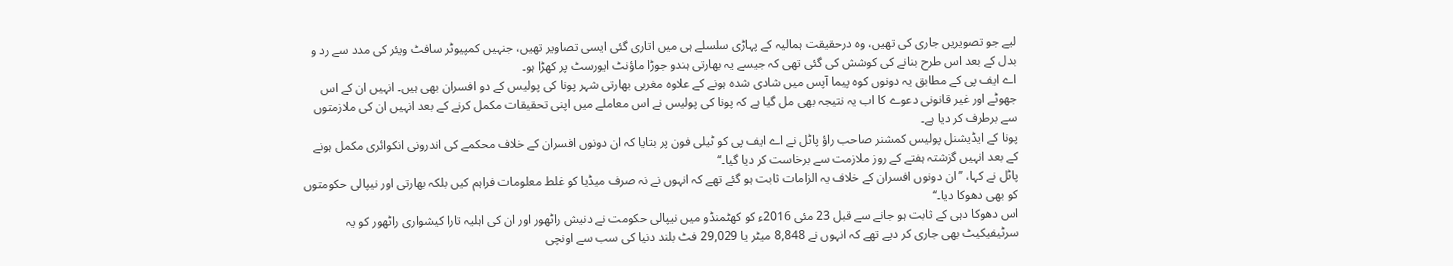لیے جو تصویریں جاری کی تھیں، وہ درحقیقت ہمالیہ کے پہاڑی سلسلے ہی میں اتاری گئی ایسی تصاویر تھیں، جنہیں کمپیوٹر سافٹ ویئر کی مدد سے رد و بدل کے بعد اس طرح بنانے کی کوشش کی گئی تھی کہ جیسے یہ بھارتی ہندو جوڑا ماؤنٹ ایورسٹ پر کھڑا ہو۔
اے ایف پی کے مطابق یہ دونوں کوہ پیما آپس میں شادی شدہ ہونے کے علاوہ مغربی بھارتی شہر پونا کی پولیس کے دو افسران بھی ہیں۔ انہیں ان کے اس جھوٹے اور غیر قانونی دعوے کا اب یہ نتیجہ بھی مل گیا ہے کہ پونا کی پولیس نے اس معاملے میں اپنی تحقیقات مکمل کرنے کے بعد انہیں ان کی ملازمتوں سے برطرف کر دیا ہے۔
پونا کے ایڈیشنل پولیس کمشنر صاحب راؤ پاٹل نے اے ایف پی کو ٹیلی فون پر بتایا کہ ان دونوں افسران کے خلاف محکمے کی اندرونی انکوائری مکمل ہونے کے بعد انہیں گزشتہ ہفتے کے روز ملازمت سے برخاست کر دیا گیا۔‘‘
پاٹل نے کہا، ’’ان دونوں افسران کے خلاف یہ الزامات ثابت ہو گئے تھے کہ انہوں نے نہ صرف میڈیا کو غلط معلومات فراہم کیں بلکہ بھارتی اور نیپالی حکومتوں کو بھی دھوکا دیا۔‘‘
اس دھوکا دہی کے ثابت ہو جانے سے قبل 23 مئی 2016ء کو کھٹمنڈو میں نیپالی حکومت نے دنیش راٹھور اور ان کی اہلیہ تارا کیشواری راٹھور کو یہ سرٹیفیکیٹ بھی جاری کر دیے تھے کہ انہوں نے 8,848 میٹر یا 29,029 فٹ بلند دنیا کی سب سے اونچی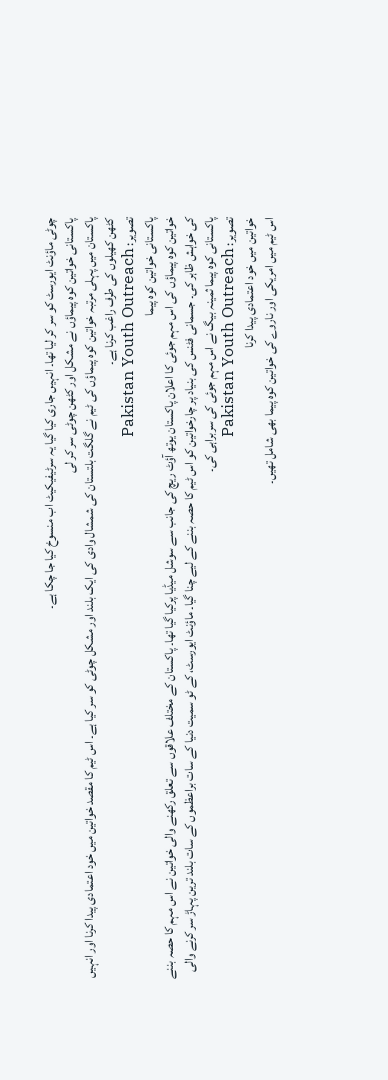چوٹی ماؤنٹ ایورسٹ کو سر کر لیا تھا۔ انہیں جاری کیا گیا یہ سرٹیفیکیٹ اب منسوخ کیا جا چکا ہے۔
پاکستانی خواتین کوہ پیماؤں نے مشکل اور کٹھن چوٹی سر کر لی
پاکستان میں پہلی مرتبہ خواتین کوہ پیماؤں کی ٹیم نے گلگت بلتستان کی شمشال وادی کی ایک بلند اور مشکل چوٹی کو سر کیا ہے۔ اس ٹیم کا مقصد خواتین میں خود اعتمادی پیدا کرنا اور انہیں کٹھن کھیلوں کی طرف راغب کرنا ہے۔
تصویر: Pakistan Youth Outreach
پاکستانی خواتین کوہ پیما
خواتین کوہ پیماؤں کی اس مہم جوئی کا اعلان پاکستان یوتھ آؤٹ ریچ کی جانب سے سوشل میڈیا پرکیا گیا تھا۔ پاکستان کے مختلف علاقوں سے تعلق رکھنے والی خواتین نے اس مہم کا حصہ بننے کی خواہش ظاہر کی۔ جسمانی فٹنس کی بنیاد پر چارخواتین کو اس ٹیم کا حصہ بننے کے لیے چنا گیا۔ ماؤنٹ ایورسٹ، کے ٹو سمیت دنیا کے سات براعظموں کے سات بلند ترین پہاڑ سر کرنے والی پاکستانی کوہ پیما ثمینہ بیگ نے اس مہم جوئی کی سربراہی کی۔
تصویر: Pakistan Youth Outreach
خواتین میں خود اعتمادی پیدا کرنا
اس ٹیم میں امریکی اور ناروے کی خواتین کوہ پیما بھی شامل تھیں۔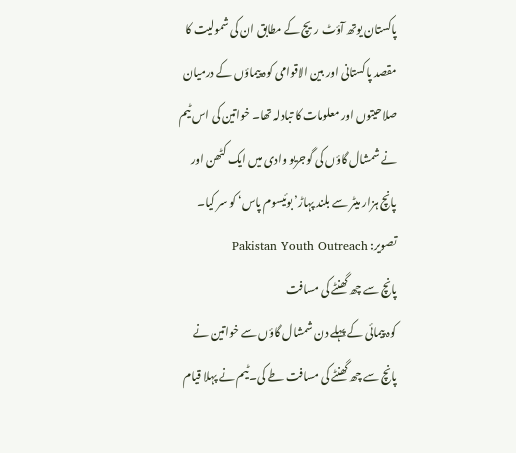پاکستان یوتھ آؤٹ ریچ کے مطابق ان کی شمولیت کا مقصد پاکستانی اور بین الاقوامی کوہ پیماؤں کے درمیان صلاحیتوں اور معلومات کا تبادلہ تھا۔ خواتین کی اس ٹیم نے شمشال گاؤں کی گوجریو وادی میں ایک کٹھن اور پانچ ہزار میٹر سے بلند پہاڑ’ بوئیسوم پاس‘ کو سر کیا۔
تصویر: Pakistan Youth Outreach
پانچ سے چھ گھنٹے کی مسافت
کوہ پیمائی کے پہلے دن شمشال گاؤں سے خواتین نے پانچ سے چھ گھنٹے کی مسافت طے کی۔ ٹیم نے پہلا قیام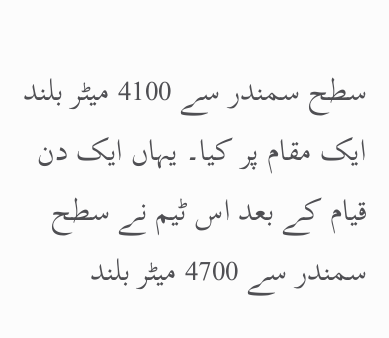سطح سمندر سے 4100 میٹر بلند ایک مقام پر کیا۔ یہاں ایک دن قیام کے بعد اس ٹیم نے سطح سمندر سے 4700 میٹر بلند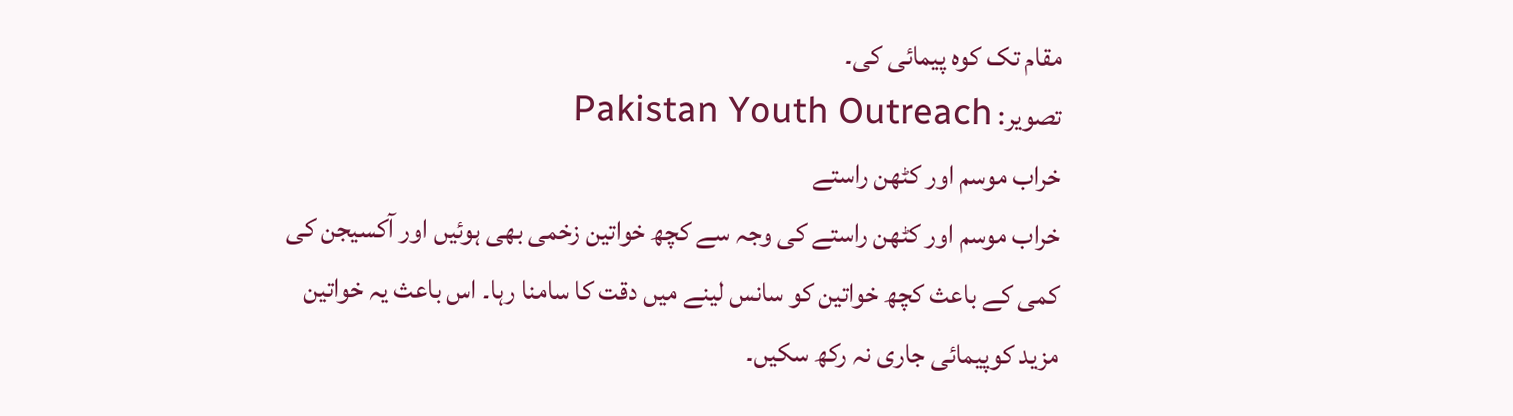مقام تک کوہ پیمائی کی۔
تصویر: Pakistan Youth Outreach
خراب موسم اور کٹھن راستے
خراب موسم اور کٹھن راستے کی وجہ سے کچھ خواتین زخمی بھی ہوئیں اور آکسیجن کی کمی کے باعث کچھ خواتین کو سانس لینے میں دقت کا سامنا رہا۔ اس باعث یہ خواتین مزید کوپیمائی جاری نہ رکھ سکیں۔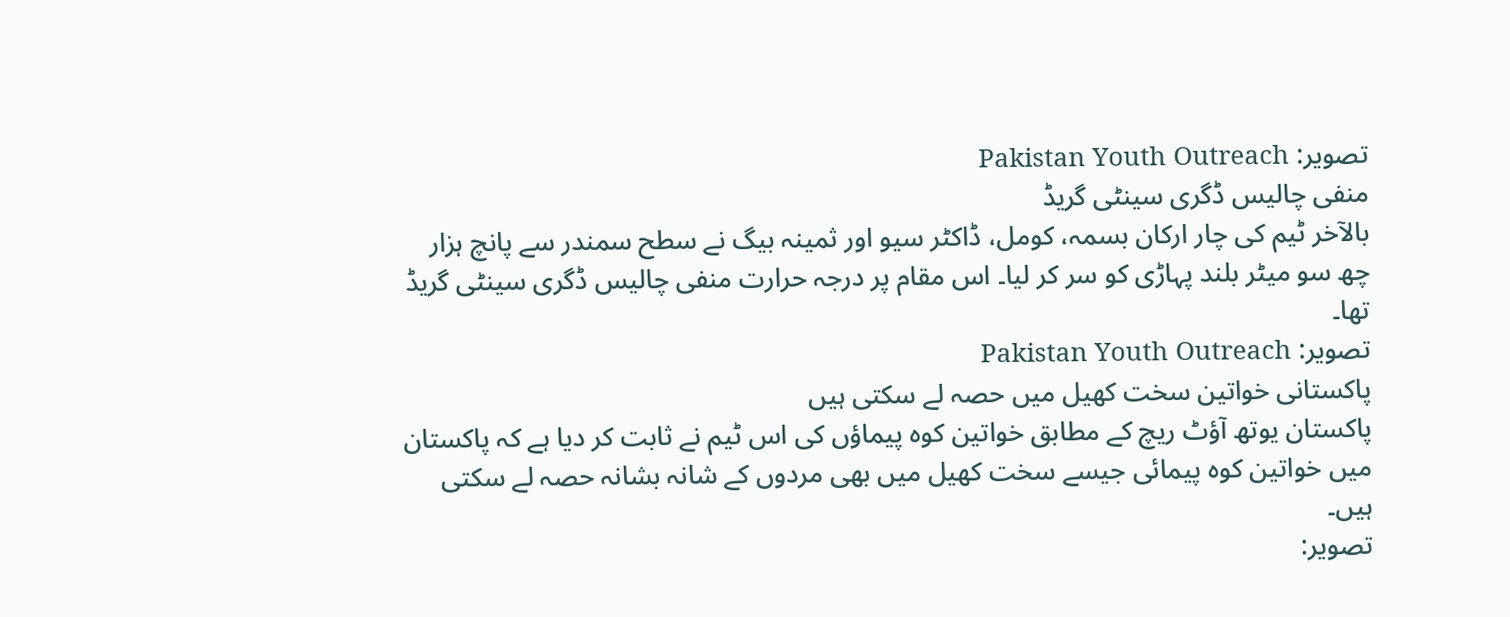تصویر: Pakistan Youth Outreach
منفی چالیس ڈگری سینٹی گریڈ
بالآخر ٹیم کی چار ارکان بسمہ، کومل، ڈاکٹر سیو اور ثمینہ بیگ نے سطح سمندر سے پانچ ہزار چھ سو میٹر بلند پہاڑی کو سر کر لیا۔ اس مقام پر درجہ حرارت منفی چالیس ڈگری سینٹی گریڈ تھا۔
تصویر: Pakistan Youth Outreach
پاکستانی خواتین سخت کھیل میں حصہ لے سکتی ہیں
پاکستان یوتھ آؤٹ ریچ کے مطابق خواتین کوہ پیماؤں کی اس ٹیم نے ثابت کر دیا ہے کہ پاکستان میں خواتین کوہ پیمائی جیسے سخت کھیل میں بھی مردوں کے شانہ بشانہ حصہ لے سکتی ہیں۔
تصویر: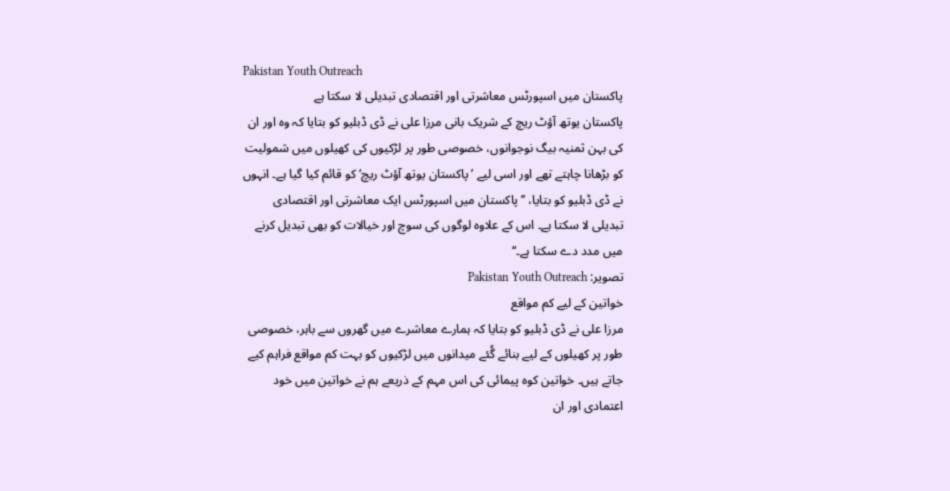Pakistan Youth Outreach
پاکستان میں اسپورٹس معاشرتی اور اقتصادی تبدیلی لا سکتا ہے
پاکستان یوتھ آؤٹ ریچ کے شریک بانی مرزا علی نے ڈی ڈبلیو کو بتایا کہ وہ اور ان کی بہن ثمنیہ بیگ نوجوانوں، خصوصی طور پر لڑکیوں کی کھیلوں میں شمولیت کو بڑھانا چاہتے تھے اور اسی لیے ’پاکستان یوتھ آؤٹ ریچ‘ کو قائم کیا گیا ہے۔ انہوں نے ڈی ڈبلیو کو بتایا، ’’پاکستان میں اسپورٹس ایک معاشرتی اور اقتصادی تبدیلی لا سکتا ہے۔ اس کے علاوہ لوگوں کی سوچ اور خیالات کو بھی تبدیل کرنے میں مدد دے سکتا ہے۔‘‘
تصویر: Pakistan Youth Outreach
خواتین کے لیے کم مواقع
مرزا علی نے ڈی ڈبلیو کو بتایا کہ ہمارے معاشرے میں گھروں سے باہر، خصوصی طور پر کھیلوں کے لیے بنائے گٗئے میدانوں میں لڑکیوں کو بہت کم مواقع فراہم کیے جاتے ہیں۔ خواتین کوہ پیمائی کی اس مہم کے ذریعے ہم نے خواتین میں خود اعتمادی اور ان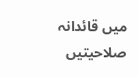میں قائدانہ صلاحیتیں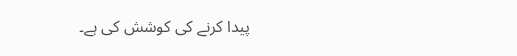پیدا کرنے کی کوشش کی ہے۔